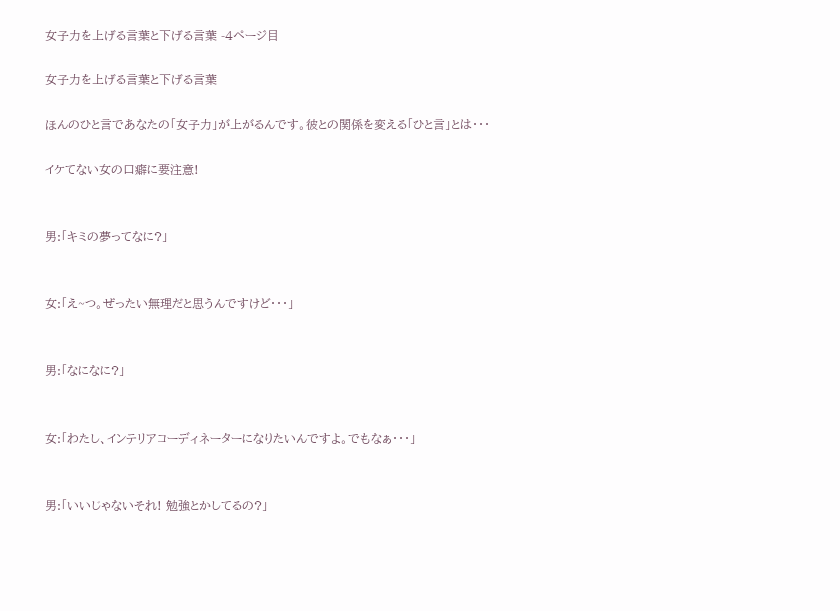女子力を上げる言葉と下げる言葉 -4ページ目

女子力を上げる言葉と下げる言葉

ほんのひと言であなたの「女子力」が上がるんです。彼との関係を変える「ひと言」とは・・・

イケてない女の口癖に要注意!


男:「キミの夢ってなに?」


女:「え~つ。ぜったい無理だと思うんですけど・・・」


男:「なになに?」


女:「わたし、インテリアコーディネーターになりたいんですよ。でもなぁ・・・」


男:「いいじゃないそれ! 勉強とかしてるの?」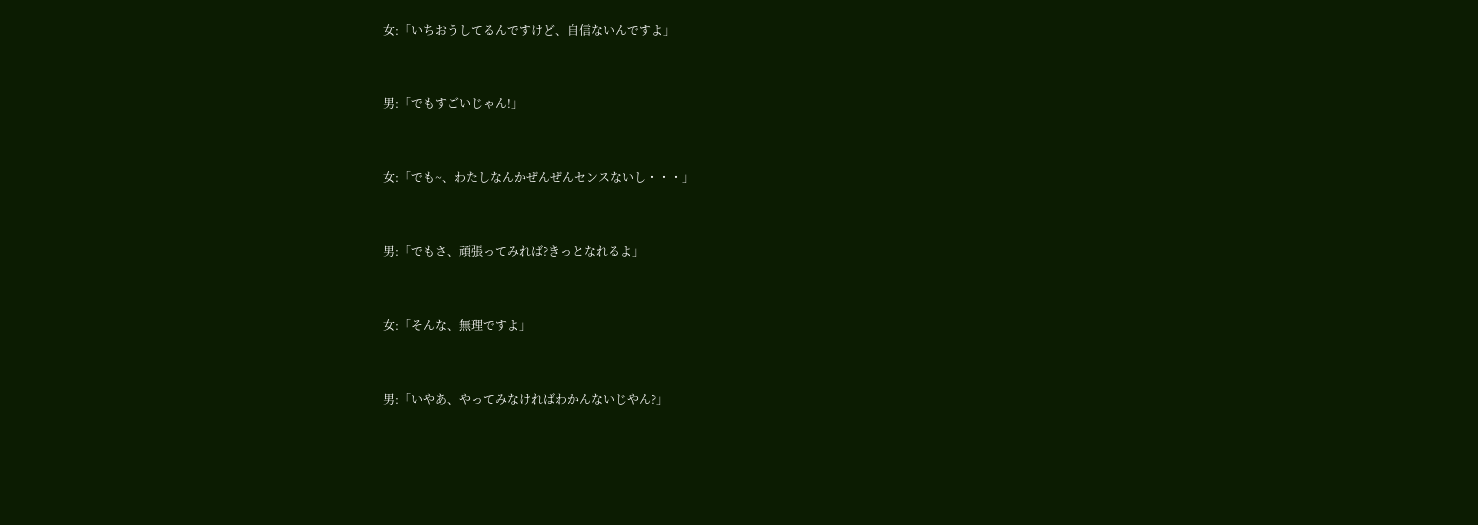女:「いちおうしてるんですけど、自信ないんですよ」


男:「でもすごいじゃん!」


女:「でも~、わたしなんかぜんぜんセンスないし・・・」


男:「でもさ、頑張ってみれば?きっとなれるよ」


女:「そんな、無理ですよ」


男:「いやあ、やってみなければわかんないじやん?」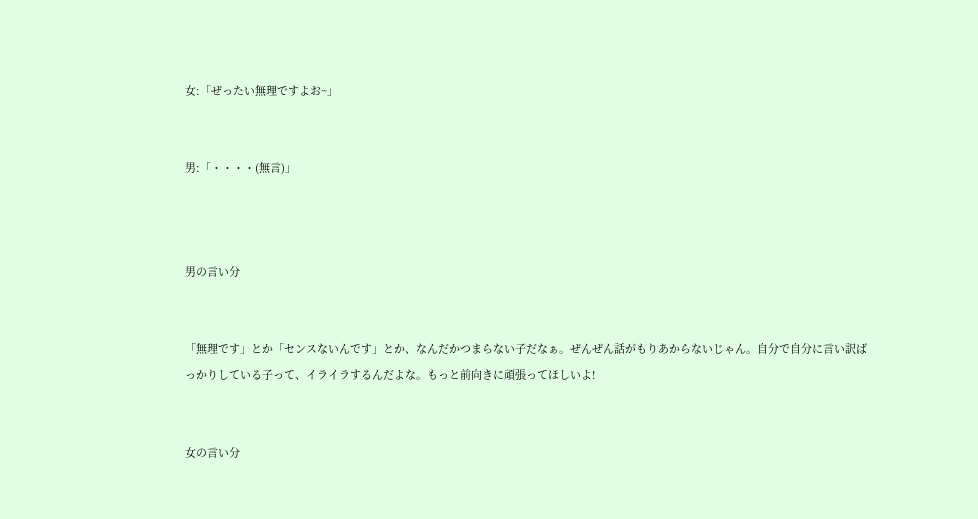女:「ぜったい無理ですよお~」


男:「・・・・(無言)」



男の言い分


「無理です」とか「センスないんです」とか、なんだかつまらない子だなぁ。ぜんぜん話がもりあからないじゃん。自分で自分に言い訳ばっかりしている子って、イライラするんだよな。もっと前向きに頑張ってほしいよ!


女の言い分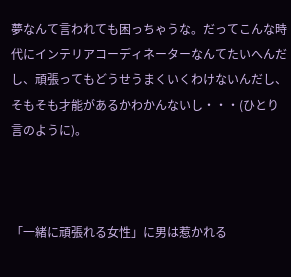夢なんて言われても困っちゃうな。だってこんな時代にインテリアコーディネーターなんてたいへんだし、頑張ってもどうせうまくいくわけないんだし、そもそも才能があるかわかんないし・・・(ひとり言のように)。



「一緒に頑張れる女性」に男は惹かれる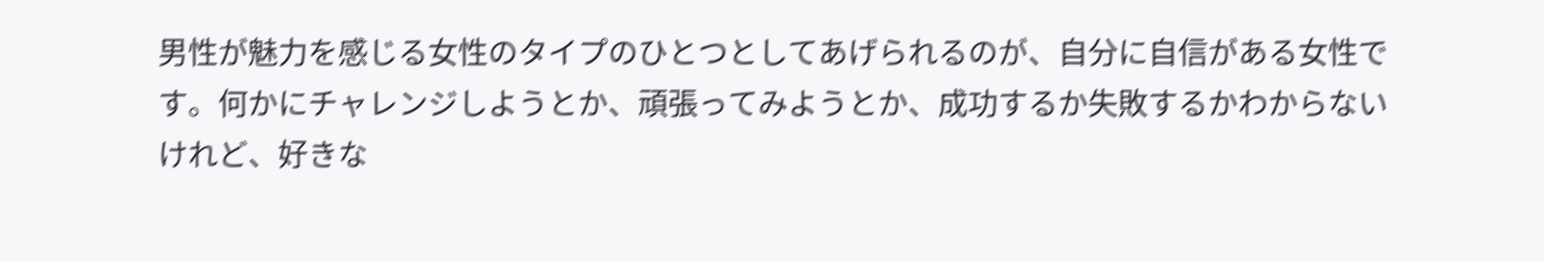男性が魅力を感じる女性のタイプのひとつとしてあげられるのが、自分に自信がある女性です。何かにチャレンジしようとか、頑張ってみようとか、成功するか失敗するかわからないけれど、好きな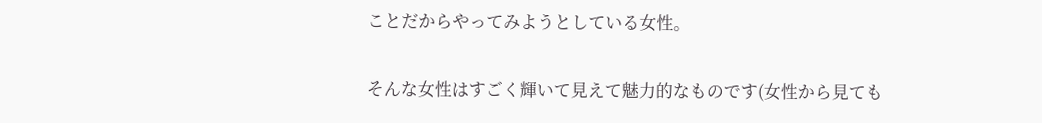ことだからやってみようとしている女性。


そんな女性はすごく輝いて見えて魅力的なものです(女性から見ても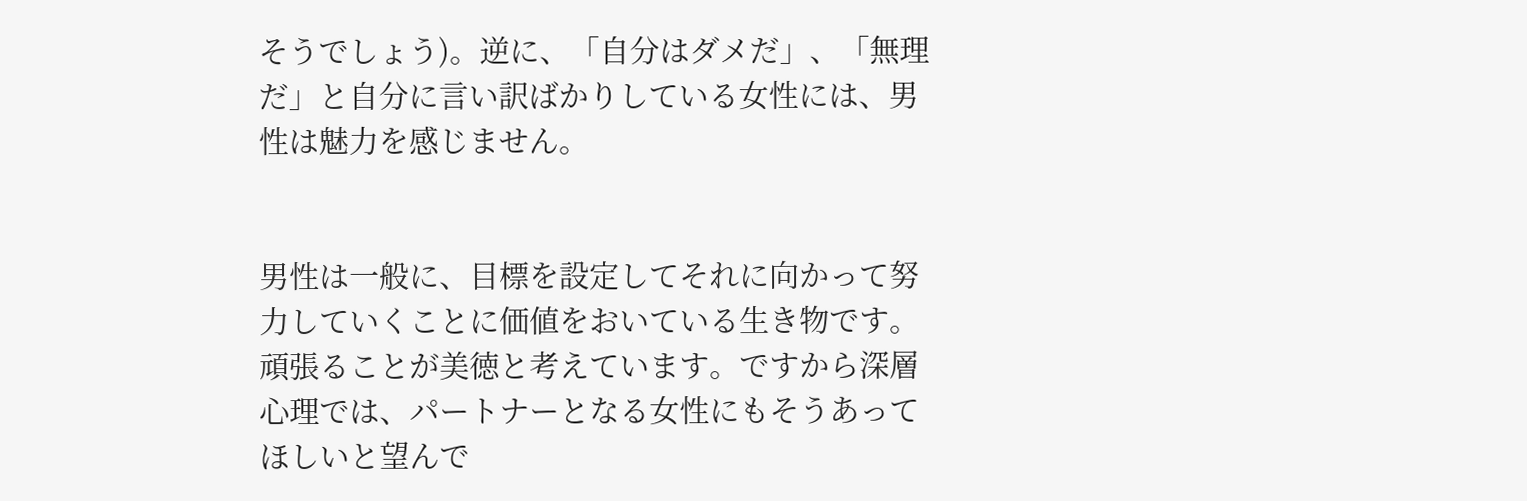そうでしょう)。逆に、「自分はダメだ」、「無理だ」と自分に言い訳ばかりしている女性には、男性は魅力を感じません。


男性は一般に、目標を設定してそれに向かって努力していくことに価値をおいている生き物です。頑張ることが美徳と考えています。ですから深層心理では、パートナーとなる女性にもそうあってほしいと望んで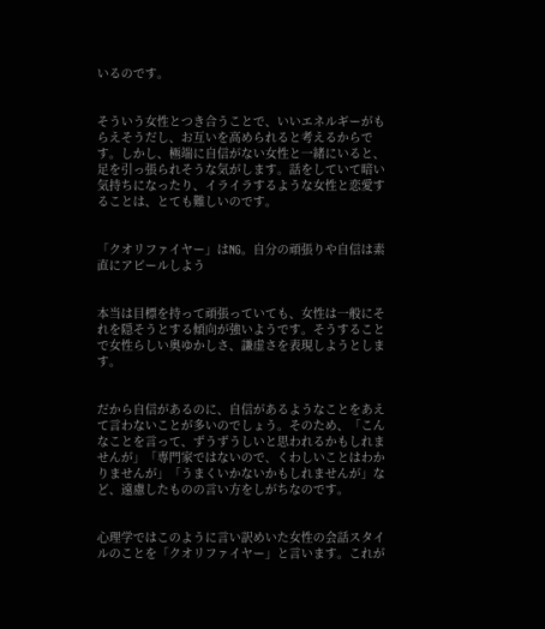いるのです。


そういう女性とつき合うことで、いいエネルギーがもらえそうだし、お互いを高められると考えるからです。しかし、極端に自信がない女性と一緒にいると、足を引っ張られそうな気がします。話をしていて暗い気持ちになったり、イライラするような女性と恋愛することは、とても難しいのです。


「クオリファイヤー」はNG。自分の頑張りや自信は素直にアピールしよう


本当は目標を持って頑張っていても、女性は一般にそれを隠そうとする傾向が強いようです。そうすることで女性らしい奥ゆかしさ、謙虚さを表現しようとします。


だから自信があるのに、自信があるようなことをあえて言わないことが多いのでしょう。そのため、「こんなことを言って、ずうずうしいと思われるかもしれませんが」「専門家ではないので、くわしいことはわかりませんが」「うまくいかないかもしれませんが」など、遠慮したものの言い方をしがちなのです。


心理学ではこのように言い訳めいた女性の会話スタイルのことを「クオリファイヤー」と言います。これが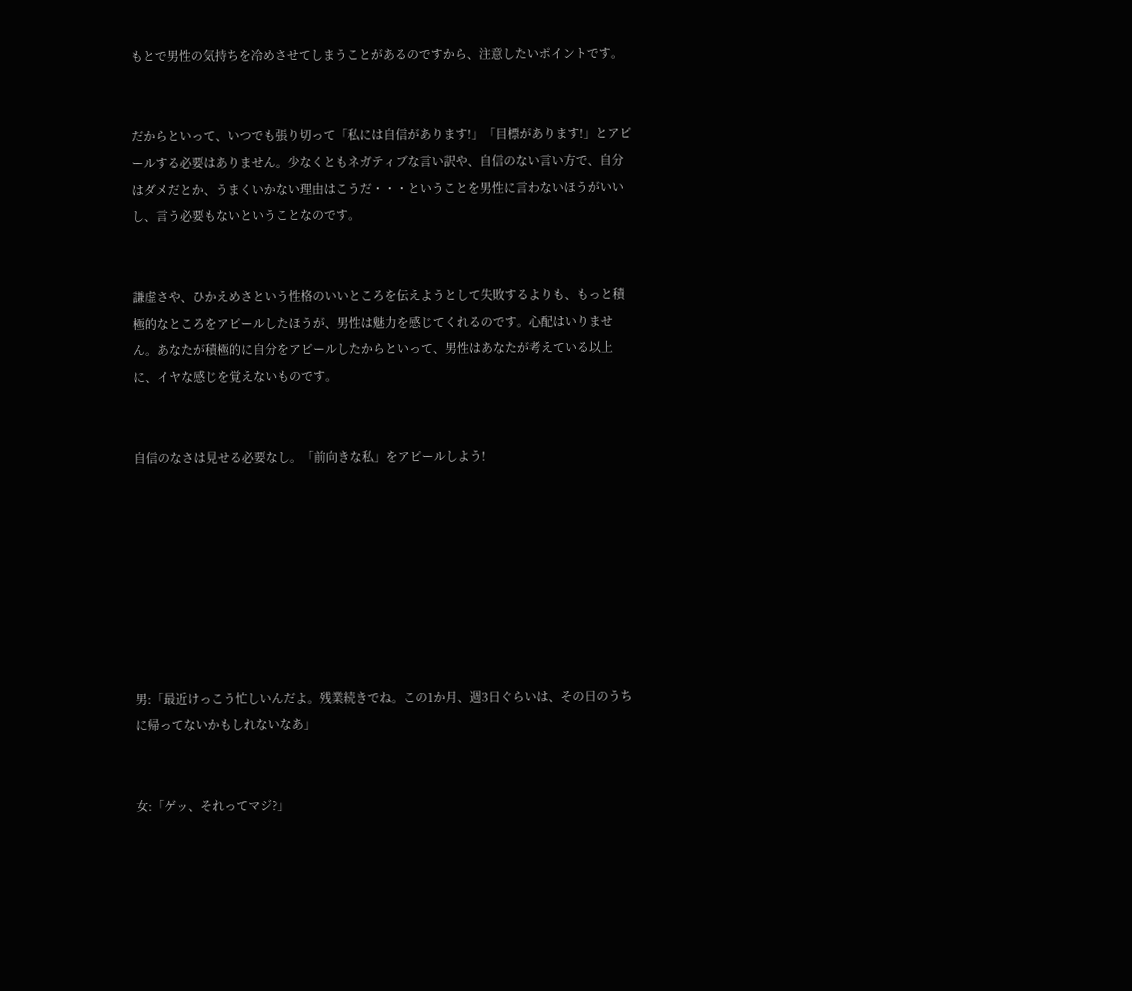もとで男性の気持ちを冷めさせてしまうことがあるのですから、注意したいポイントです。


だからといって、いつでも張り切って「私には自信があります!」「目標があります!」とアピールする必要はありません。少なくともネガティブな言い訳や、自信のない言い方で、自分はダメだとか、うまくいかない理由はこうだ・・・ということを男性に言わないほうがいいし、言う必要もないということなのです。


謙虚さや、ひかえめさという性格のいいところを伝えようとして失敗するよりも、もっと積極的なところをアピールしたほうが、男性は魅力を感じてくれるのです。心配はいりません。あなたが積極的に自分をアピールしたからといって、男性はあなたが考えている以上に、イヤな感じを覚えないものです。


自信のなさは見せる必要なし。「前向きな私」をアピールしよう!








男:「最近けっこう忙しいんだよ。残業続きでね。この1か月、週3日ぐらいは、その日のうちに帰ってないかもしれないなあ」


女:「ゲッ、それってマジ?」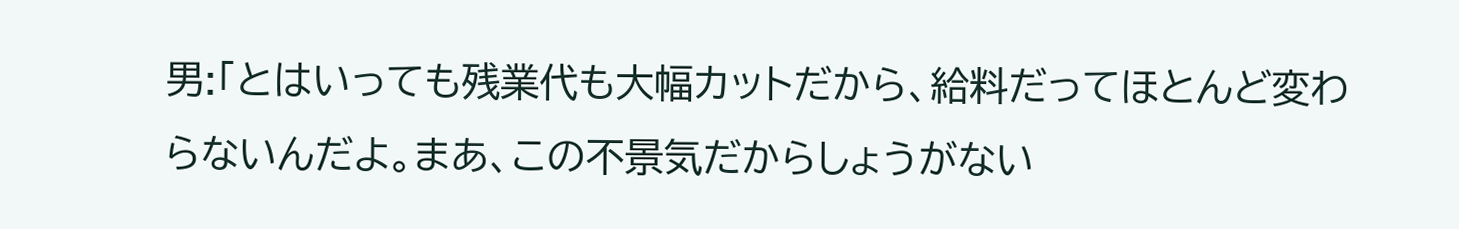男:「とはいっても残業代も大幅カットだから、給料だってほとんど変わらないんだよ。まあ、この不景気だからしょうがない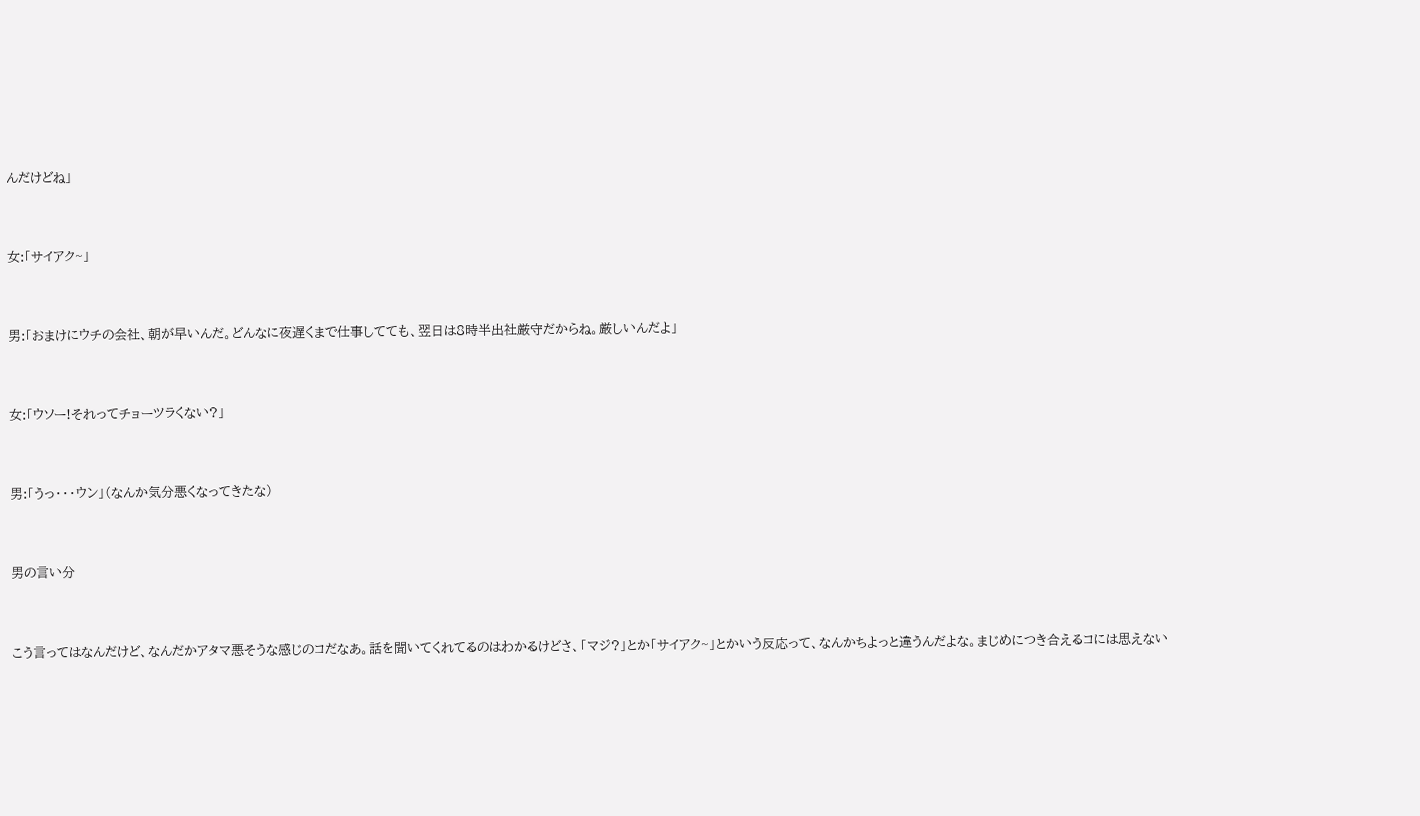んだけどね」


女:「サイアク~」


男:「おまけにウチの会社、朝が早いんだ。どんなに夜遅くまで仕事してても、翌日は8時半出社厳守だからね。厳しいんだよ」


女:「ウソー!それってチョーツラくない?」


男:「うっ・・・ウン」(なんか気分悪くなってきたな)


男の言い分


こう言ってはなんだけど、なんだかアタマ悪そうな感じのコだなあ。話を聞いてくれてるのはわかるけどさ、「マジ?」とか「サイアク~」とかいう反応って、なんかちよっと違うんだよな。まじめにつき合えるコには思えない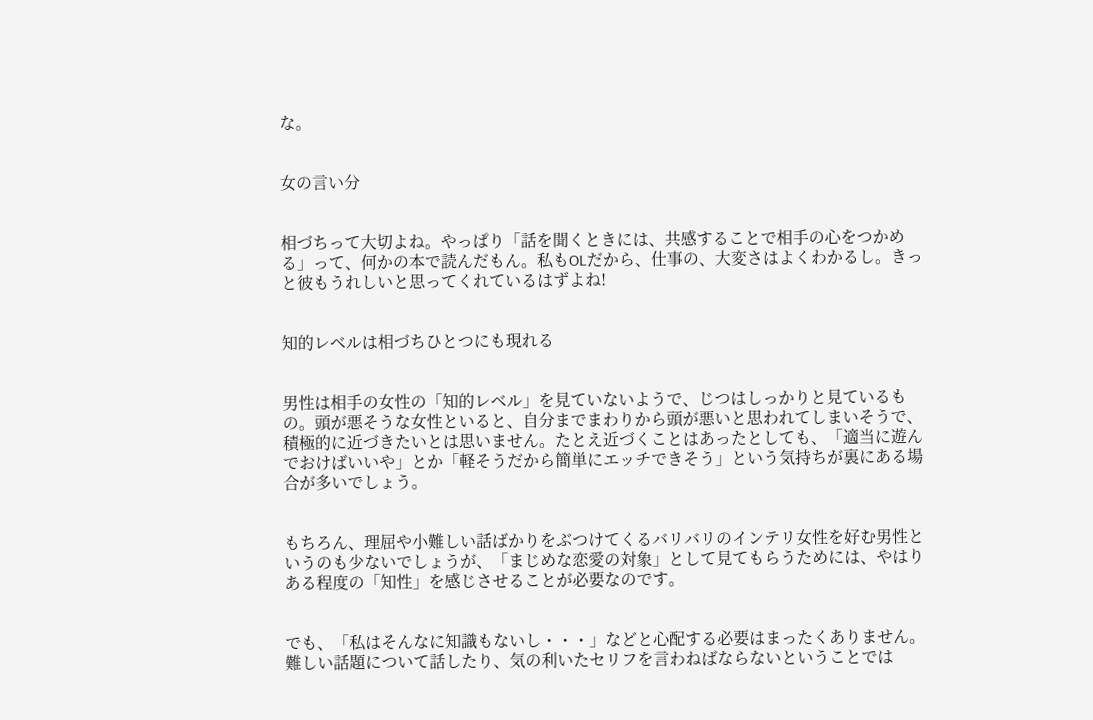な。


女の言い分


相づちって大切よね。やっぱり「話を聞くときには、共感することで相手の心をつかめる」って、何かの本で読んだもん。私もOLだから、仕事の、大変さはよくわかるし。きっと彼もうれしいと思ってくれているはずよね!


知的レベルは相づちひとつにも現れる


男性は相手の女性の「知的レベル」を見ていないようで、じつはしっかりと見ているもの。頭が悪そうな女性といると、自分までまわりから頭が悪いと思われてしまいそうで、積極的に近づきたいとは思いません。たとえ近づくことはあったとしても、「適当に遊んでおけばいいや」とか「軽そうだから簡単にエッチできそう」という気持ちが裏にある場合が多いでしょう。


もちろん、理屈や小難しい話ばかりをぶつけてくるバリバリのインテリ女性を好む男性というのも少ないでしょうが、「まじめな恋愛の対象」として見てもらうためには、やはりある程度の「知性」を感じさせることが必要なのです。


でも、「私はそんなに知識もないし・・・」などと心配する必要はまったくありません。難しい話題について話したり、気の利いたセリフを言わねばならないということでは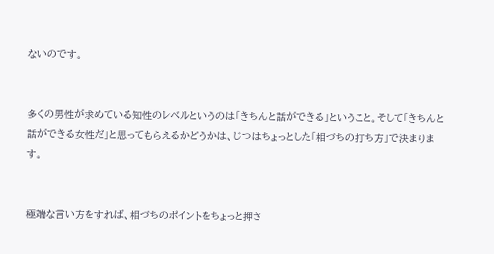ないのです。


多くの男性が求めている知性のレベルというのは「きちんと話ができる」ということ。そして「きちんと話ができる女性だ」と思ってもらえるかどうかは、じつはちょっとした「相づちの打ち方」で決まります。


極端な言い方をすれば、相づちのポイントをちょっと押さ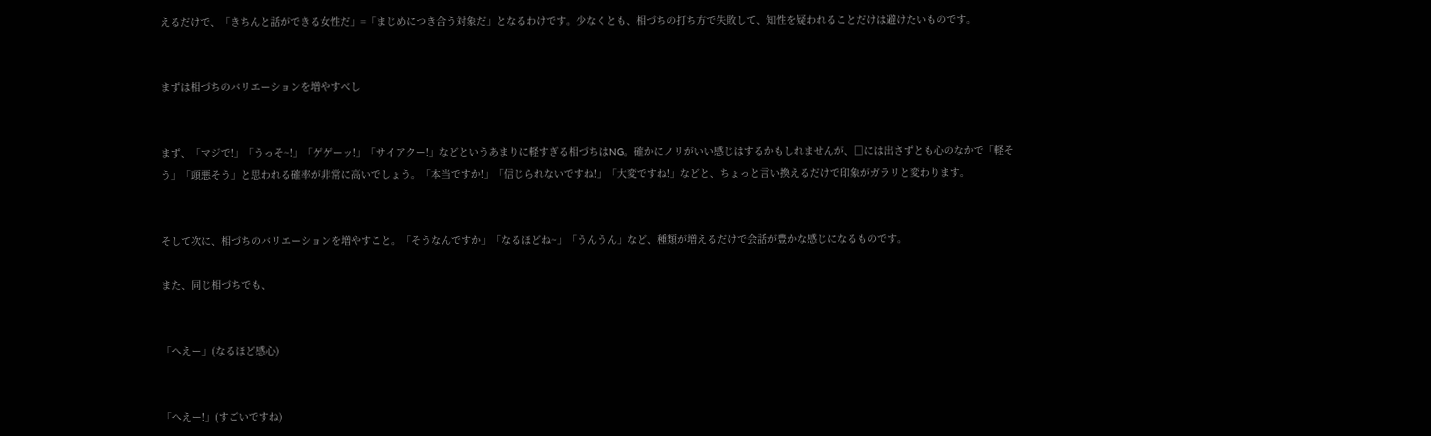えるだけで、「きちんと話ができる女性だ」=「まじめにつき合う対象だ」となるわけです。少なくとも、相づちの打ち方で失敗して、知性を疑われることだけは避けたいものです。


まずは相づちのバリエーションを増やすべし


まず、「マジで!」「うっそ~!」「ゲゲーッ!」「サイアクー!」などというあまりに軽すぎる相づちはNG。確かにノリがいい感じはするかもしれませんが、□には出さずとも心のなかで「軽そう」「頭悪そう」と思われる確率が非常に高いでしょう。「本当ですか!」「信じられないですね!」「大変ですね!」などと、ちょっと言い換えるだけで印象がガラリと変わります。


そして次に、相づちのバリエーションを増やすこと。「そうなんですか」「なるほどね~」「うんうん」など、種類が増えるだけで会話が豊かな感じになるものです。

また、同じ相づちでも、


「へえー」(なるほど感心)


「へえー!」(すごいですね)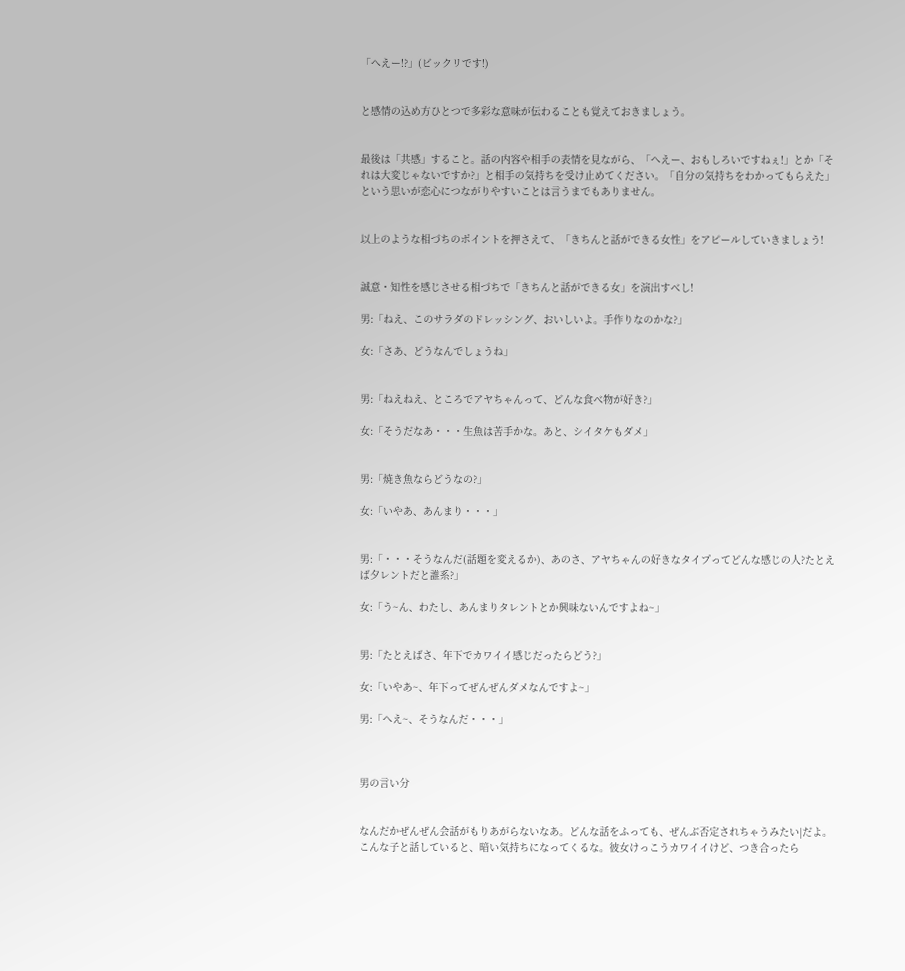「へえー!?」(ビックリです!)


と感情の込め方ひとつで多彩な意味が伝わることも覚えておきましょう。


最後は「共感」すること。話の内容や相手の表情を見ながら、「へえー、おもしろいですねぇ!」とか「それは大変じゃないですか?」と相手の気持ちを受け止めてください。「自分の気持ちをわかってもらえた」という思いが恋心につながりやすいことは言うまでもありません。


以上のような相づちのポイントを押さえて、「きちんと話ができる女性」をアピールしていきましょう!


誠意・知性を感じさせる相づちで「きちんと話ができる女」を演出すべし!

男:「ねえ、このサラダのドレッシング、おいしいよ。手作りなのかな?」

女:「さあ、どうなんでしょうね」


男:「ねえねえ、ところでアヤちゃんって、どんな食べ物が好き?」

女:「そうだなあ・・・生魚は苦手かな。あと、シイタケもダメ」


男:「焼き魚ならどうなの?」

女:「いやあ、あんまり・・・」


男:「・・・そうなんだ(話題を変えるか)、あのさ、アヤちゃんの好きなタイプってどんな感じの人?たとえば夕レントだと誰系?」

女:「う~ん、わたし、あんまりタレントとか興味ないんですよね~」


男:「たとえばさ、年下でカワイイ感じだったらどう?」

女:「いやあ~、年下ってぜんぜんダメなんですよ~」

男:「へえ~、そうなんだ・・・」



男の言い分


なんだかぜんぜん会話がもりあがらないなあ。どんな話をふっても、ぜんぶ否定されちゃうみたい|だよ。こんな子と話していると、暗い気持ちになってくるな。彼女けっこうカワイイけど、つき合ったら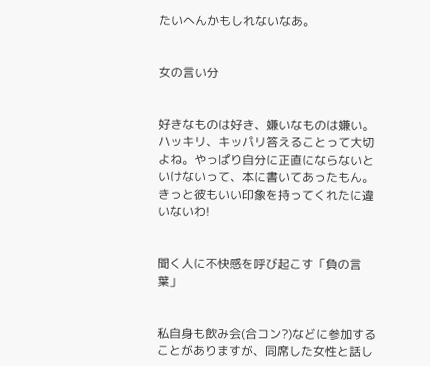たいへんかもしれないなあ。


女の言い分


好きなものは好き、嫌いなものは嫌い。ハッキリ、キッパリ答えることって大切よね。やっぱり自分に正直にならないといけないって、本に書いてあったもん。きっと彼もいい印象を持ってくれたに違いないわ!


聞く人に不快感を呼び起こす「負の言葉」


私自身も飲み会(合コン?)などに参加することがありますが、同席した女性と話し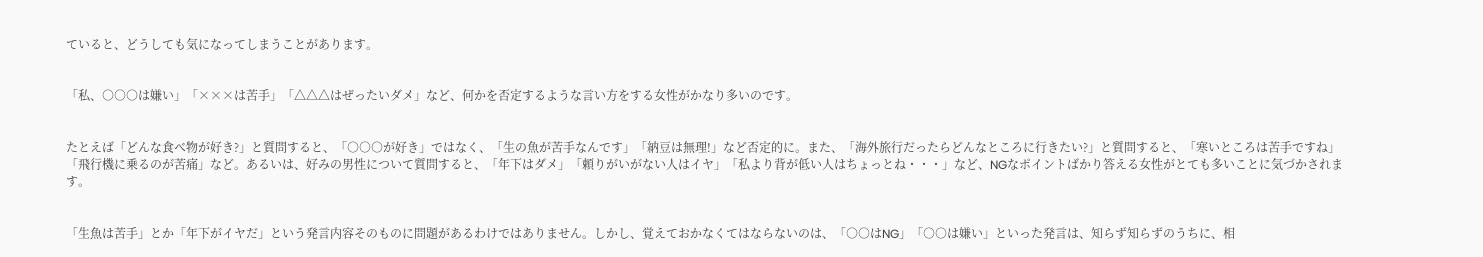ていると、どうしても気になってしまうことがあります。


「私、○○○は嫌い」「×××は苦手」「△△△はぜったいダメ」など、何かを否定するような言い方をする女性がかなり多いのです。


たとえば「どんな食べ物が好き?」と質問すると、「○○○が好き」ではなく、「生の魚が苦手なんです」「納豆は無理!」など否定的に。また、「海外旅行だったらどんなところに行きたい?」と質問すると、「寒いところは苦手ですね」「飛行機に乗るのが苦痛」など。あるいは、好みの男性について質問すると、「年下はダメ」「頼りがいがない人はイヤ」「私より背が低い人はちょっとね・・・」など、NGなポイントばかり答える女性がとても多いことに気づかされます。


「生魚は苦手」とか「年下がイヤだ」という発言内容そのものに問題があるわけではありません。しかし、覚えておかなくてはならないのは、「○○はNG」「○○は嫌い」といった発言は、知らず知らずのうちに、相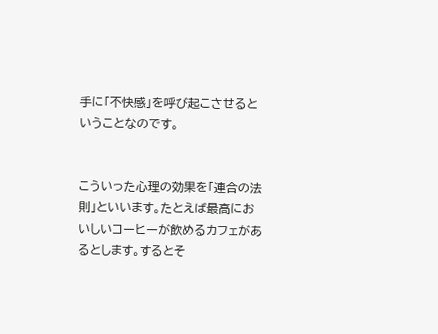手に「不快感」を呼び起こさせるということなのです。


こういった心理の効果を「連合の法則」といいます。たとえば最高においしいコーヒーが飲めるカフェがあるとします。するとそ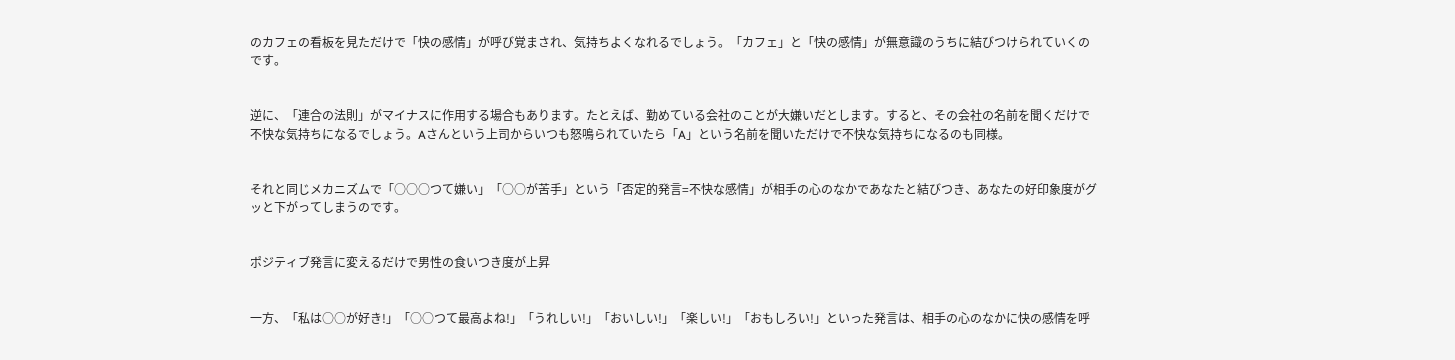のカフェの看板を見ただけで「快の感情」が呼び覚まされ、気持ちよくなれるでしょう。「カフェ」と「快の感情」が無意識のうちに結びつけられていくのです。


逆に、「連合の法則」がマイナスに作用する場合もあります。たとえば、勤めている会社のことが大嫌いだとします。すると、その会社の名前を聞くだけで不快な気持ちになるでしょう。Aさんという上司からいつも怒鳴られていたら「A」という名前を聞いただけで不快な気持ちになるのも同様。


それと同じメカニズムで「○○○つて嫌い」「○○が苦手」という「否定的発言=不快な感情」が相手の心のなかであなたと結びつき、あなたの好印象度がグッと下がってしまうのです。


ポジティブ発言に変えるだけで男性の食いつき度が上昇


一方、「私は○○が好き!」「○○つて最高よね!」「うれしい!」「おいしい!」「楽しい!」「おもしろい!」といった発言は、相手の心のなかに快の感情を呼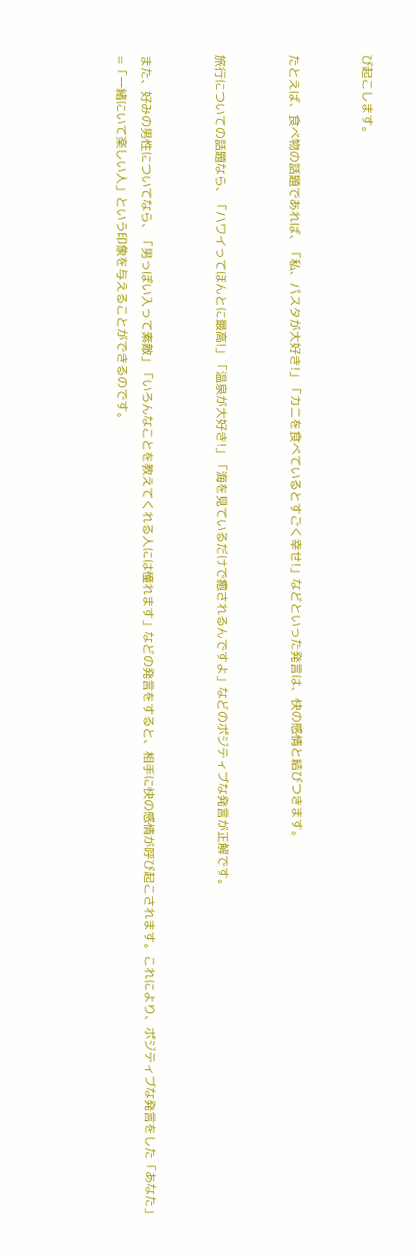び起こします。


たとえば、食べ物の話題であれば、「私、パスタが大好き!」「カニを食べているとすごく幸せ!」などといった発言は、快の感情と結びつきます。


旅行についての話題なら、「ハワイってほんとに最高!」「温泉が大好き!」「海を見ているだけで癒されるんですよ」などのポジティブな発言が正解です。


また、好みの男性についてなら、「男っぽい入って素敵」「いろんなことを教えてくれる人には憧れます」などの発言をすると、相手に快の感情が呼び起こされます。これにより、ポジティブな発言をした「あなた」=「一緒にいて楽しい人」という印象を与えることができるのです。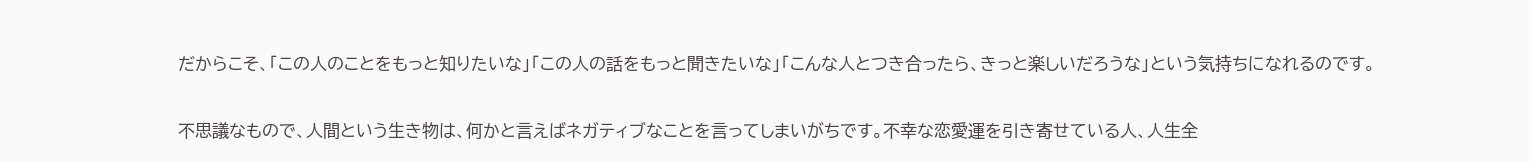だからこそ、「この人のことをもっと知りたいな」「この人の話をもっと聞きたいな」「こんな人とつき合ったら、きっと楽しいだろうな」という気持ちになれるのです。


不思議なもので、人間という生き物は、何かと言えばネガティブなことを言ってしまいがちです。不幸な恋愛運を引き寄せている人、人生全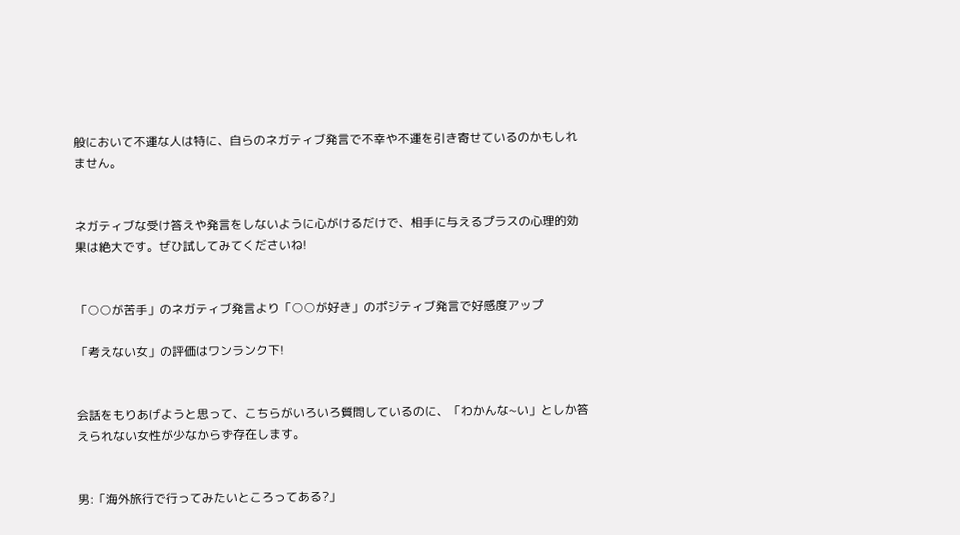般において不運な人は特に、自らのネガティブ発言で不幸や不運を引き寄せているのかもしれません。


ネガティブな受け答えや発言をしないように心がけるだけで、相手に与えるプラスの心理的効果は絶大です。ぜひ試してみてくださいね!


「○○が苦手」のネガティブ発言より「○○が好き」のポジティブ発言で好感度アップ

「考えない女」の評価はワンランク下!


会話をもりあげようと思って、こちらがいろいろ質問しているのに、「わかんな~い」としか答えられない女性が少なからず存在します。


男:「海外旅行で行ってみたいところってある?」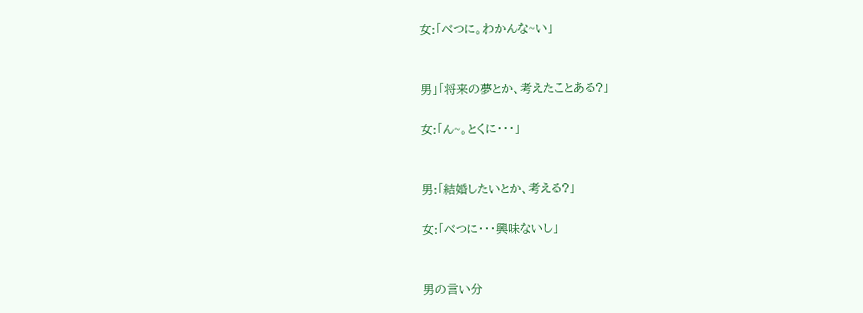女:「べつに。わかんな~い」


男」「将来の夢とか、考えたことある?」

女:「ん~。とくに・・・」


男:「結婚したいとか、考える?」

女:「べつに・・・興味ないし」


男の言い分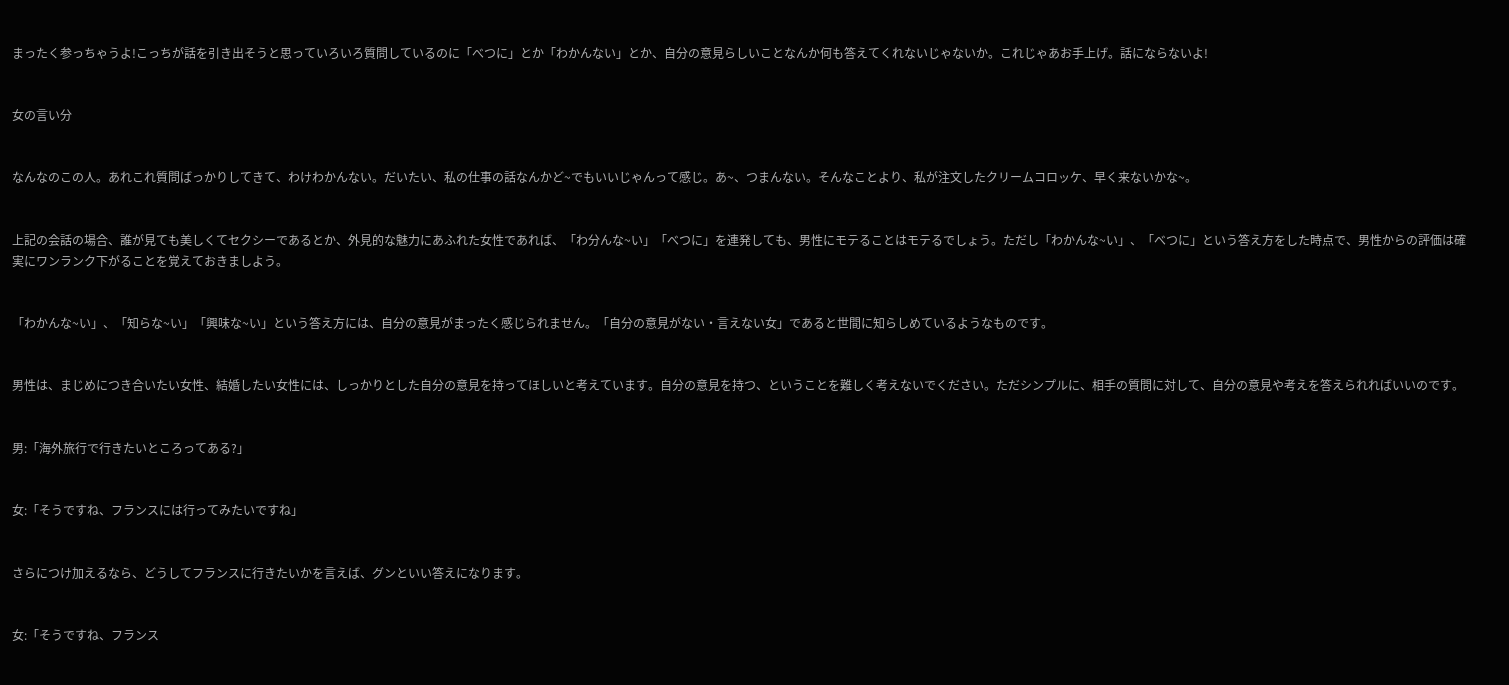まったく参っちゃうよ!こっちが話を引き出そうと思っていろいろ質問しているのに「べつに」とか「わかんない」とか、自分の意見らしいことなんか何も答えてくれないじゃないか。これじゃあお手上げ。話にならないよ!


女の言い分


なんなのこの人。あれこれ質問ばっかりしてきて、わけわかんない。だいたい、私の仕事の話なんかど~でもいいじゃんって感じ。あ~、つまんない。そんなことより、私が注文したクリームコロッケ、早く来ないかな~。


上記の会話の場合、誰が見ても美しくてセクシーであるとか、外見的な魅力にあふれた女性であれば、「わ分んな~い」「べつに」を連発しても、男性にモテることはモテるでしょう。ただし「わかんな~い」、「べつに」という答え方をした時点で、男性からの評価は確実にワンランク下がることを覚えておきましよう。


「わかんな~い」、「知らな~い」「興味な~い」という答え方には、自分の意見がまったく感じられません。「自分の意見がない・言えない女」であると世間に知らしめているようなものです。


男性は、まじめにつき合いたい女性、結婚したい女性には、しっかりとした自分の意見を持ってほしいと考えています。自分の意見を持つ、ということを難しく考えないでください。ただシンプルに、相手の質問に対して、自分の意見や考えを答えられればいいのです。


男:「海外旅行で行きたいところってある?」


女:「そうですね、フランスには行ってみたいですね」


さらにつけ加えるなら、どうしてフランスに行きたいかを言えば、グンといい答えになります。


女:「そうですね、フランス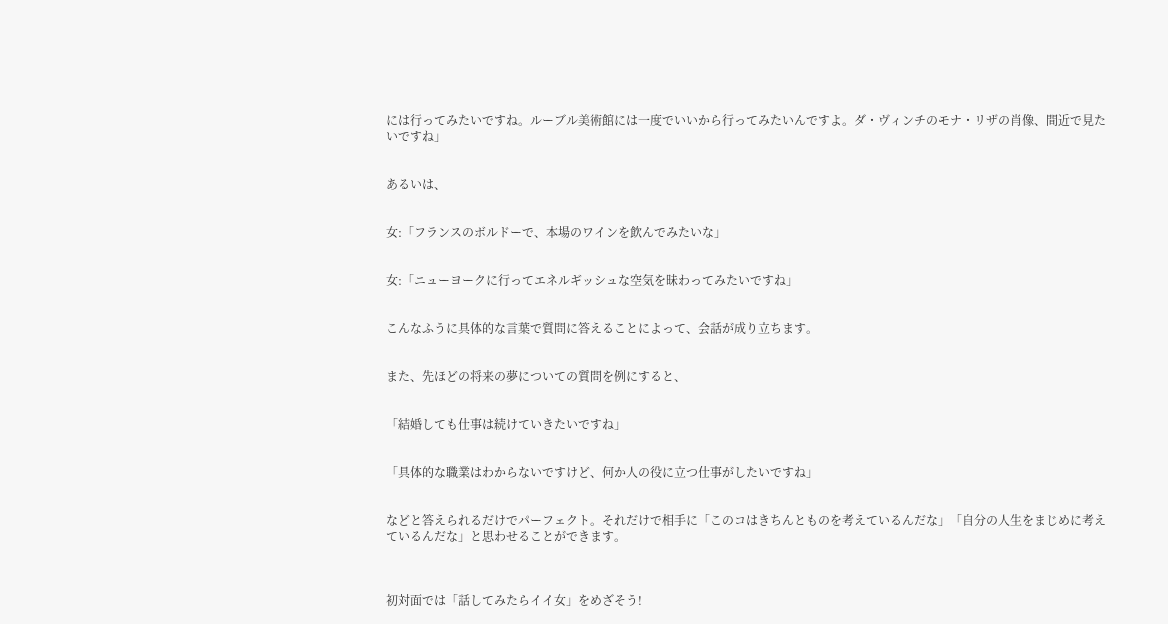には行ってみたいですね。ルーブル美術館には一度でいいから行ってみたいんですよ。ダ・ヴィンチのモナ・リザの肖像、間近で見たいですね」


あるいは、


女:「フランスのボルドーで、本場のワインを飲んでみたいな」


女:「ニューヨークに行ってエネルギッシュな空気を昧わってみたいですね」


こんなふうに具体的な言葉で質問に答えることによって、会話が成り立ちます。


また、先ほどの将来の夢についての質問を例にすると、


「結婚しても仕事は続けていきたいですね」


「具体的な職業はわからないですけど、何か人の役に立つ仕事がしたいですね」


などと答えられるだけでパーフェクト。それだけで相手に「このコはきちんとものを考えているんだな」「自分の人生をまじめに考えているんだな」と思わせることができます。



初対面では「話してみたらイイ女」をめざそう!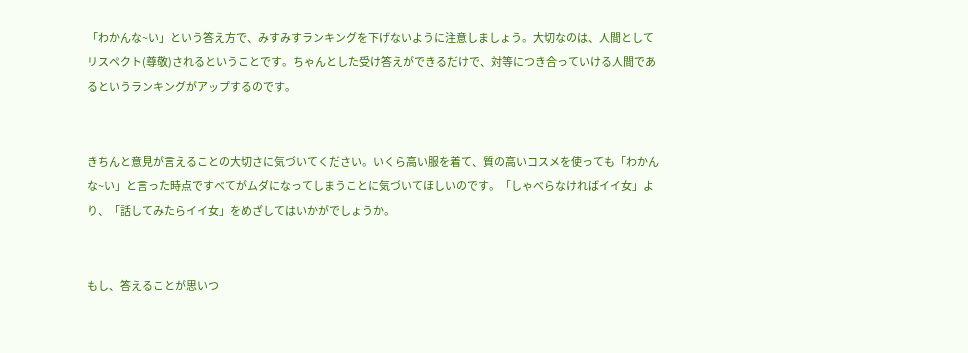「わかんな~い」という答え方で、みすみすランキングを下げないように注意しましょう。大切なのは、人間としてリスペクト(尊敬)されるということです。ちゃんとした受け答えができるだけで、対等につき合っていける人間であるというランキングがアップするのです。


きちんと意見が言えることの大切さに気づいてください。いくら高い服を着て、質の高いコスメを使っても「わかんな~い」と言った時点ですべてがムダになってしまうことに気づいてほしいのです。「しゃべらなければイイ女」より、「話してみたらイイ女」をめざしてはいかがでしょうか。


もし、答えることが思いつ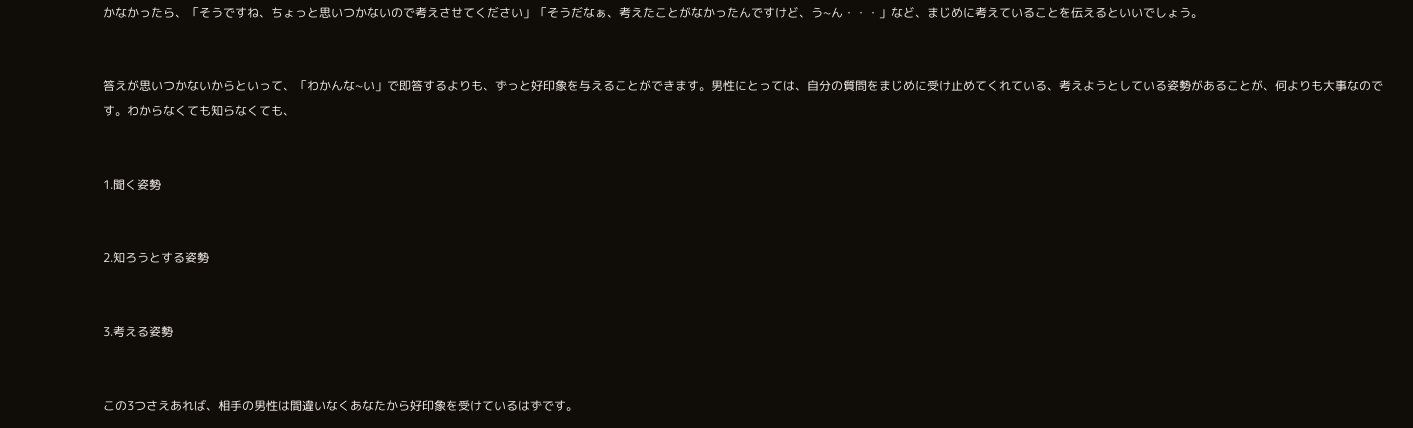かなかったら、「そうですね、ちょっと思いつかないので考えさせてください」「そうだなぁ、考えたことがなかったんですけど、う~ん・・・」など、まじめに考えていることを伝えるといいでしょう。


答えが思いつかないからといって、「わかんな~い」で即答するよりも、ずっと好印象を与えることができます。男性にとっては、自分の質問をまじめに受け止めてくれている、考えようとしている姿勢があることが、何よりも大事なのです。わからなくても知らなくても、


1.聞く姿勢


2.知ろうとする姿勢


3.考える姿勢


この3つさえあれば、相手の男性は間違いなくあなたから好印象を受けているはずです。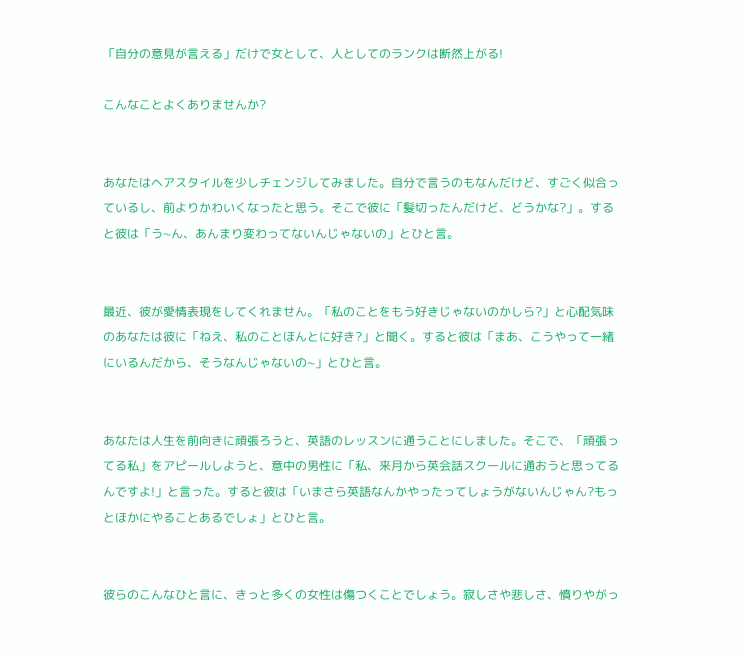「自分の意見が言える」だけで女として、人としてのランクは断然上がる!

こんなことよくありませんか?


あなたはヘアスタイルを少しチェンジしてみました。自分で言うのもなんだけど、すごく似合っているし、前よりかわいくなったと思う。そこで彼に「髪切ったんだけど、どうかな?」。すると彼は「う~ん、あんまり変わってないんじゃないの」とひと言。


最近、彼が愛情表現をしてくれません。「私のことをもう好きじゃないのかしら?」と心配気味のあなたは彼に「ねえ、私のことほんとに好き?」と聞く。すると彼は「まあ、こうやって一緒にいるんだから、そうなんじゃないの~」とひと言。


あなたは人生を前向きに頑張ろうと、英語のレッスンに通うことにしました。そこで、「頑張ってる私」をアピールしようと、意中の男性に「私、来月から英会話スクールに通おうと思ってるんですよ!」と言った。すると彼は「いまさら英語なんかやったってしょうがないんじゃん?もっとほかにやることあるでしょ」とひと言。


彼らのこんなひと言に、きっと多くの女性は傷つくことでしょう。寂しさや悲しさ、憤りやがっ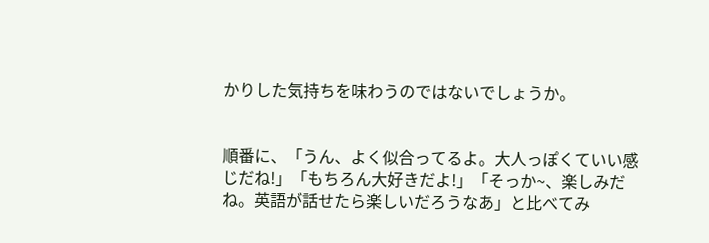かりした気持ちを味わうのではないでしょうか。


順番に、「うん、よく似合ってるよ。大人っぽくていい感じだね!」「もちろん大好きだよ!」「そっか~、楽しみだね。英語が話せたら楽しいだろうなあ」と比べてみ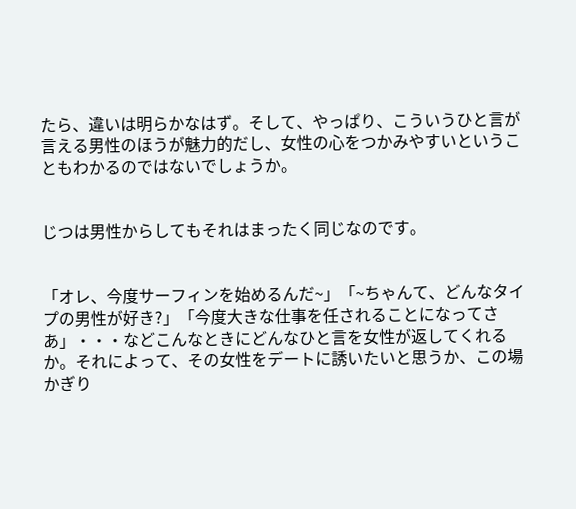たら、違いは明らかなはず。そして、やっぱり、こういうひと言が言える男性のほうが魅力的だし、女性の心をつかみやすいということもわかるのではないでしょうか。


じつは男性からしてもそれはまったく同じなのです。


「オレ、今度サーフィンを始めるんだ~」「~ちゃんて、どんなタイプの男性が好き?」「今度大きな仕事を任されることになってさあ」・・・などこんなときにどんなひと言を女性が返してくれるか。それによって、その女性をデートに誘いたいと思うか、この場かぎり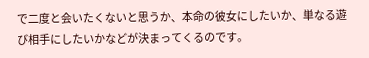で二度と会いたくないと思うか、本命の彼女にしたいか、単なる遊び相手にしたいかなどが決まってくるのです。